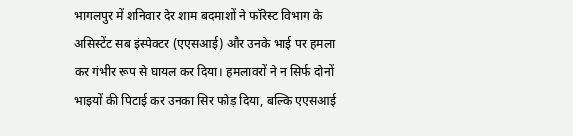भागलपुर में शनिवार देर शाम बदमाशों ने फॉरेस्ट विभाग के असिस्टेंट सब इंस्पेक्टर (एएसआई) और उनके भाई पर हमला कर गंभीर रूप से घायल कर दिया। हमलावरों ने न सिर्फ दोनों भाइयों की पिटाई कर उनका सिर फोड़ दिया, बल्कि एएसआई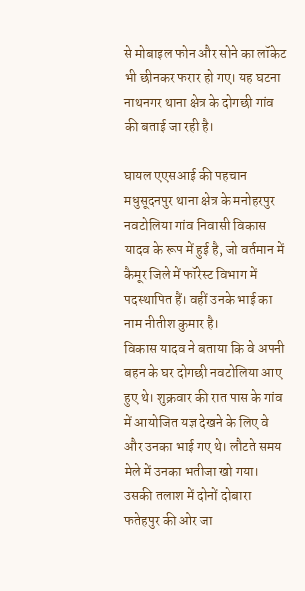से मोबाइल फोन और सोने का लॉकेट भी छीनकर फरार हो गए। यह घटना नाथनगर थाना क्षेत्र के दोगछी गांव की बताई जा रही है।

घायल एएसआई की पहचान मधुसूदनपुर थाना क्षेत्र के मनोहरपुर नवटोलिया गांव निवासी विकास यादव के रूप में हुई है, जो वर्तमान में कैमूर जिले में फॉरेस्ट विभाग में पदस्थापित हैं। वहीं उनके भाई का नाम नीतीश कुमार है।
विकास यादव ने बताया कि वे अपनी बहन के घर दोगछी नवटोलिया आए हुए थे। शुक्रवार की रात पास के गांव में आयोजित यज्ञ देखने के लिए वे और उनका भाई गए थे। लौटते समय मेले में उनका भतीजा खो गया। उसकी तलाश में दोनों दोबारा फतेहपुर की ओर जा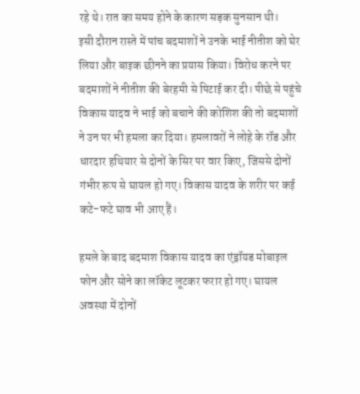रहे थे। रात का समय होने के कारण सड़क सुनसान थी।
इसी दौरान रास्ते में पांच बदमाशों ने उनके भाई नीतीश को घेर लिया और बाइक छीनने का प्रयास किया। विरोध करने पर बदमाशों ने नीतीश की बेरहमी से पिटाई कर दी। पीछे से पहुंचे विकास यादव ने भाई को बचाने की कोशिश की तो बदमाशों ने उन पर भी हमला कर दिया। हमलावरों ने लोहे के रॉड और धारदार हथियार से दोनों के सिर पर वार किए, जिससे दोनों गंभीर रूप से घायल हो गए। विकास यादव के शरीर पर कई कटे-फटे घाव भी आए हैं।

हमले के बाद बदमाश विकास यादव का एंड्रॉयड मोबाइल फोन और सोने का लॉकेट लूटकर फरार हो गए। घायल अवस्था में दोनों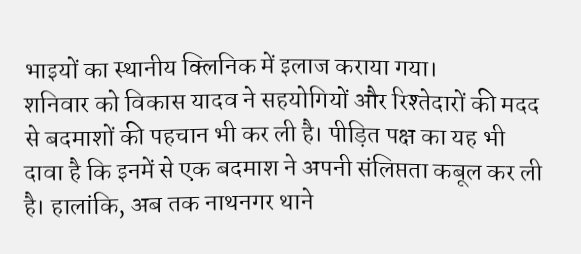भाइयों का स्थानीय क्लिनिक में इलाज कराया गया।
शनिवार को विकास यादव ने सहयोगियों और रिश्तेदारों की मदद से बदमाशों की पहचान भी कर ली है। पीड़ित पक्ष का यह भी दावा है कि इनमें से एक बदमाश ने अपनी संलिप्तता कबूल कर ली है। हालांकि, अब तक नाथनगर थाने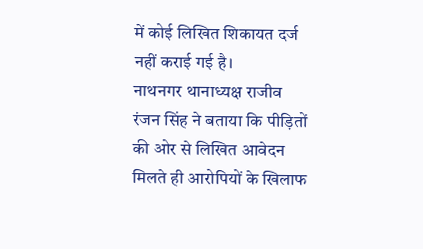में कोई लिखित शिकायत दर्ज नहीं कराई गई है।
नाथनगर थानाध्यक्ष राजीव रंजन सिंह ने बताया कि पीड़ितों की ओर से लिखित आवेदन मिलते ही आरोपियों के खिलाफ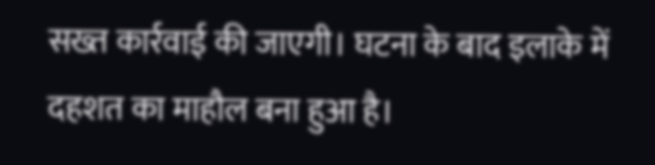सख्त कार्रवाई की जाएगी। घटना के बाद इलाके में दहशत का माहौल बना हुआ है।